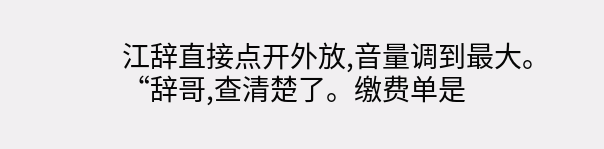江辞直接点开外放,音量调到最大。
“辞哥,查清楚了。缴费单是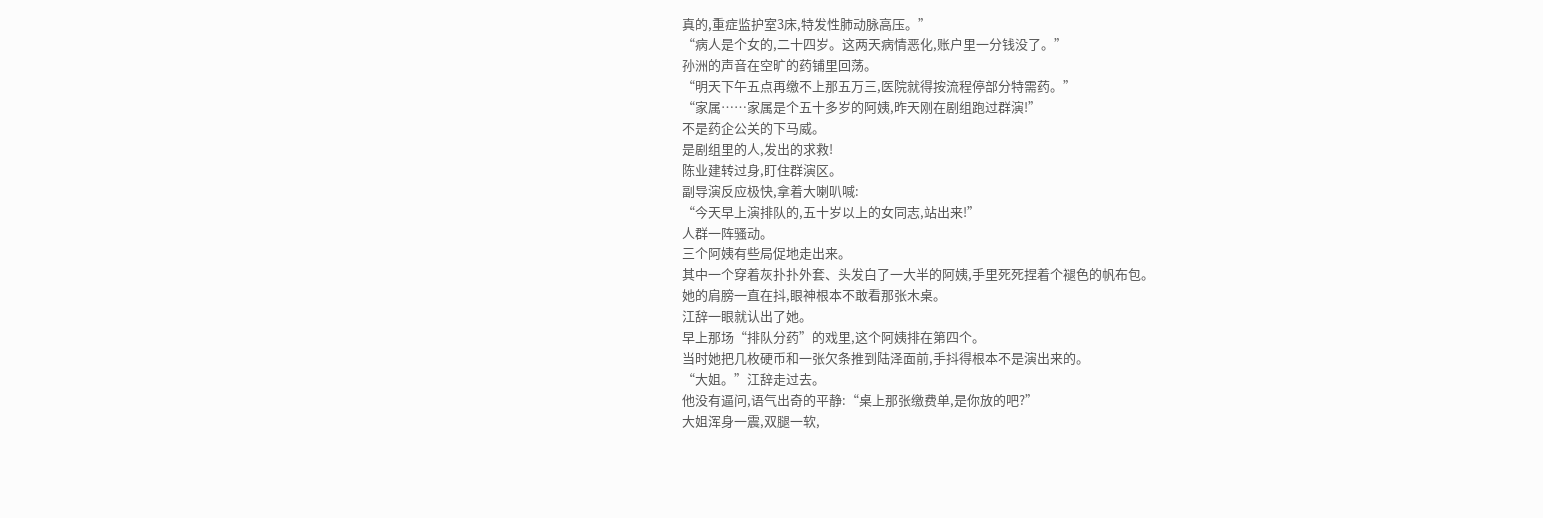真的,重症监护室3床,特发性肺动脉高压。”
“病人是个女的,二十四岁。这两天病情恶化,账户里一分钱没了。”
孙洲的声音在空旷的药铺里回荡。
“明天下午五点再缴不上那五万三,医院就得按流程停部分特需药。”
“家属……家属是个五十多岁的阿姨,昨天刚在剧组跑过群演!”
不是药企公关的下马威。
是剧组里的人,发出的求救!
陈业建转过身,盯住群演区。
副导演反应极快,拿着大喇叭喊:
“今天早上演排队的,五十岁以上的女同志,站出来!”
人群一阵骚动。
三个阿姨有些局促地走出来。
其中一个穿着灰扑扑外套、头发白了一大半的阿姨,手里死死捏着个褪色的帆布包。
她的肩膀一直在抖,眼神根本不敢看那张木桌。
江辞一眼就认出了她。
早上那场“排队分药”的戏里,这个阿姨排在第四个。
当时她把几枚硬币和一张欠条推到陆泽面前,手抖得根本不是演出来的。
“大姐。”江辞走过去。
他没有逼问,语气出奇的平静:“桌上那张缴费单,是你放的吧?”
大姐浑身一震,双腿一软,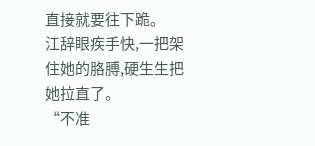直接就要往下跪。
江辞眼疾手快,一把架住她的胳膊,硬生生把她拉直了。
“不准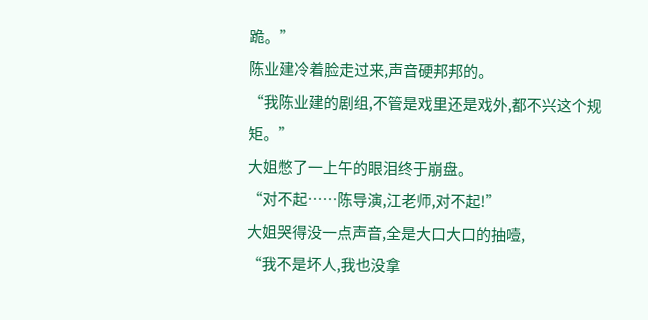跪。”
陈业建冷着脸走过来,声音硬邦邦的。
“我陈业建的剧组,不管是戏里还是戏外,都不兴这个规矩。”
大姐憋了一上午的眼泪终于崩盘。
“对不起……陈导演,江老师,对不起!”
大姐哭得没一点声音,全是大口大口的抽噎,
“我不是坏人,我也没拿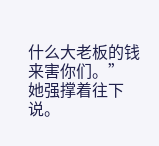什么大老板的钱来害你们。”
她强撑着往下说。